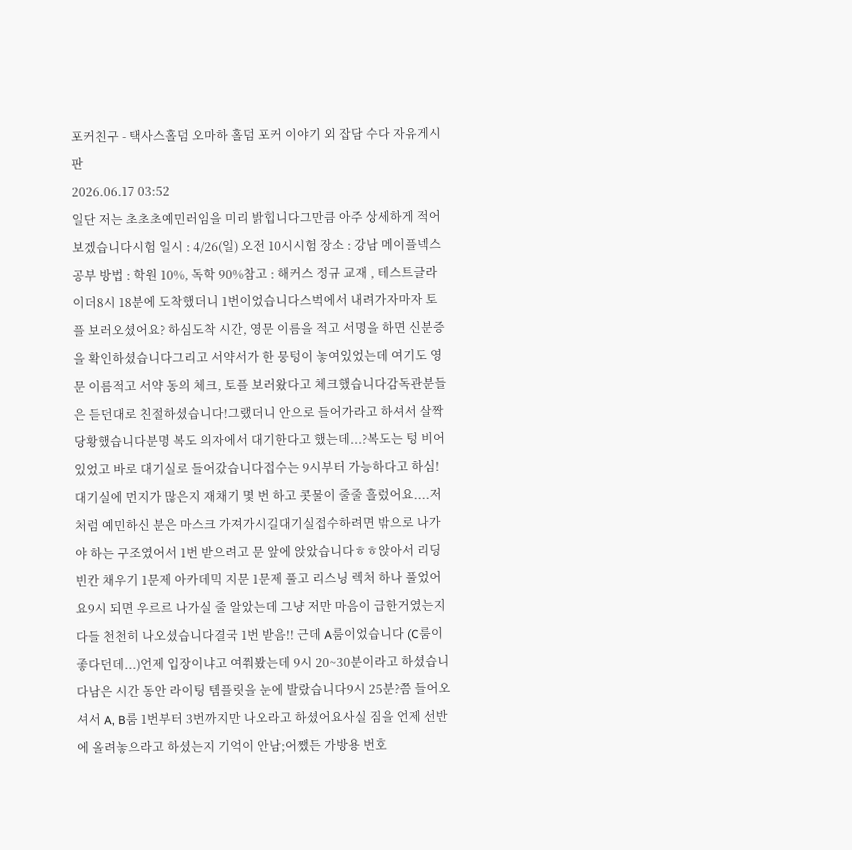포커친구 - 택사스홀덤 오마하 홀덤 포커 이야기 외 잡담 수다 자유게시판
2026.06.17 03:52
일단 저는 초초초예민러임을 미리 밝힙니다그만큼 아주 상세하게 적어보겠습니다시험 일시 : 4/26(일) 오전 10시시험 장소 : 강남 메이플넥스공부 방법 : 학원 10%, 독학 90%참고 : 해커스 정규 교재 , 테스트글라이더8시 18분에 도착했더니 1번이었습니다스벅에서 내려가자마자 토플 보러오셨어요? 하심도착 시간, 영문 이름을 적고 서명을 하면 신분증을 확인하셨습니다그리고 서약서가 한 뭉텅이 놓여있었는데 여기도 영문 이름적고 서약 동의 체크, 토플 보러왔다고 체크했습니다감독관분들은 듣던대로 친절하셨습니다!그랬더니 안으로 들어가라고 하셔서 살짝 당황했습니다분명 복도 의자에서 대기한다고 했는데...?복도는 텅 비어있었고 바로 대기실로 들어갔습니다접수는 9시부터 가능하다고 하심!대기실에 먼지가 많은지 재채기 몇 번 하고 콧물이 줄줄 흘렀어요....저처럼 예민하신 분은 마스크 가져가시길대기실접수하려면 밖으로 나가야 하는 구조였어서 1번 받으려고 문 앞에 앉았습니다ㅎㅎ앉아서 리딩 빈칸 채우기 1문제 아카데믹 지문 1문제 풀고 리스닝 렉처 하나 풀었어요9시 되면 우르르 나가실 줄 알았는데 그냥 저만 마음이 급한거였는지 다들 천천히 나오셨습니다결국 1번 받음!! 근데 A룸이었습니다 (C룸이 좋다던데...)언제 입장이냐고 여쭤봤는데 9시 20~30분이라고 하셨습니다남은 시간 동안 라이팅 템플릿을 눈에 발랐습니다9시 25분?쯤 들어오셔서 A, B룸 1번부터 3번까지만 나오라고 하셨어요사실 짐을 언제 선반에 올려놓으라고 하셨는지 기억이 안남;어쨌든 가방용 번호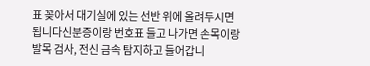표 꽂아서 대기실에 있는 선반 위에 올려두시면 됩니다신분증이랑 번호표 들고 나가면 손목이랑 발목 검사, 전신 금속 탐지하고 들어갑니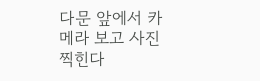다문 앞에서 카메라 보고 사진 찍힌다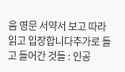음 영문 서약서 보고 따라 읽고 입장합니다추가로 들고 들어간 것들 : 인공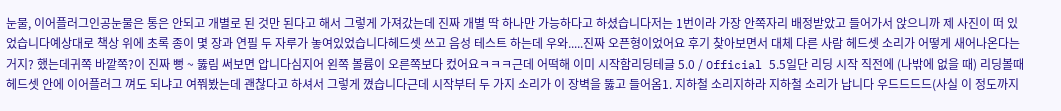눈물, 이어플러그인공눈물은 통은 안되고 개별로 된 것만 된다고 해서 그렇게 가져갔는데 진짜 개별 딱 하나만 가능하다고 하셨습니다저는 1번이라 가장 안쪽자리 배정받았고 들어가서 앉으니까 제 사진이 떠 있었습니다예상대로 책상 위에 초록 종이 몇 장과 연필 두 자루가 놓여있었습니다헤드셋 쓰고 음성 테스트 하는데 우와.....진짜 오픈형이었어요 후기 찾아보면서 대체 다른 사람 헤드셋 소리가 어떻게 새어나온다는거지? 했는데귀쪽 바깥쪽?이 진짜 뻥 ~ 뚫림 써보면 압니다심지어 왼쪽 볼륨이 오른쪽보다 컸어요ㅋㅋㅋ근데 어떡해 이미 시작함리딩테글 5.0 / Official 5.5일단 리딩 시작 직전에 (나밖에 없을 때) 리딩볼때 헤드셋 안에 이어플러그 껴도 되냐고 여쭤봤는데 괜찮다고 하셔서 그렇게 꼈습니다근데 시작부터 두 가지 소리가 이 장벽을 뚫고 들어옴1. 지하철 소리지하라 지하철 소리가 납니다 우드드드드(사실 이 정도까지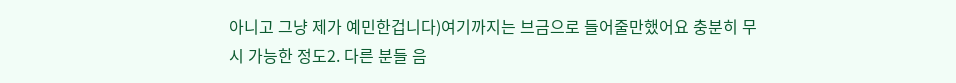아니고 그냥 제가 예민한겁니다)여기까지는 브금으로 들어줄만했어요 충분히 무시 가능한 정도2. 다른 분들 음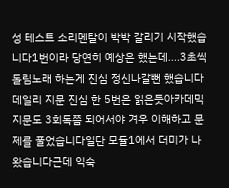성 테스트 소리멘탈이 박박 갈리기 시작했습니다1번이라 당연히 예상은 했는데....3초씩 돌림노래 하는게 진심 정신나갈뻔 했습니다데일리 지문 진심 한 5번은 읽은듯아카데믹 지문도 3회독쯤 되어서야 겨우 이해하고 문제를 풀었습니다일단 모듈1에서 더미가 나왔습니다근데 익숙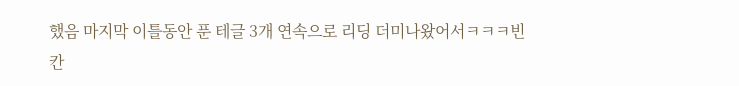했음 마지막 이틀동안 푼 테글 3개 연속으로 리딩 더미나왔어서ㅋㅋㅋ빈칸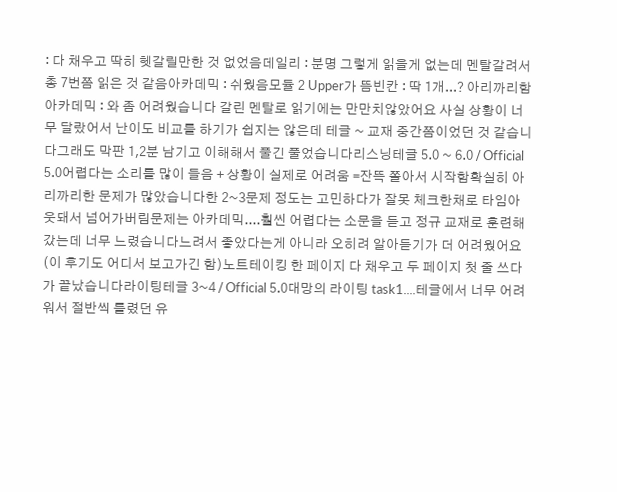: 다 채우고 딱히 헷갈릴만한 것 없었음데일리 : 분명 그렇게 읽을게 없는데 멘탈갈려서 총 7번쯤 읽은 것 같음아카데믹 : 쉬웠음모듈 2 Upper가 뜸빈칸 : 딱 1개...? 아리까리함아카데믹 : 와 좀 어려웠습니다 갈린 멘탈로 읽기에는 만만치않았어요 사실 상황이 너무 달랐어서 난이도 비교를 하기가 쉽지는 않은데 테글 ~ 교재 중간쯤이었던 것 같습니다그래도 막판 1,2분 남기고 이해해서 풀긴 풀었습니다리스닝테글 5.0 ~ 6.0 / Official 5.0어렵다는 소리를 많이 들음 + 상황이 실제로 어려움 =잔뜩 쫄아서 시작함확실히 아리까리한 문제가 많았습니다한 2~3문제 정도는 고민하다가 잘못 체크한채로 타임아웃돼서 넘어가버림문제는 아카데믹....훨씬 어렵다는 소문을 듣고 정규 교재로 훈련해갔는데 너무 느렸습니다느려서 좋았다는게 아니라 오히려 알아듣기가 더 어려웠어요 (이 후기도 어디서 보고가긴 함)노트테이킹 한 페이지 다 채우고 두 페이지 첫 줄 쓰다가 끝났습니다라이팅테글 3~4 / Official 5.0대망의 라이팅 task1....테글에서 너무 어려워서 절반씩 틀렸던 유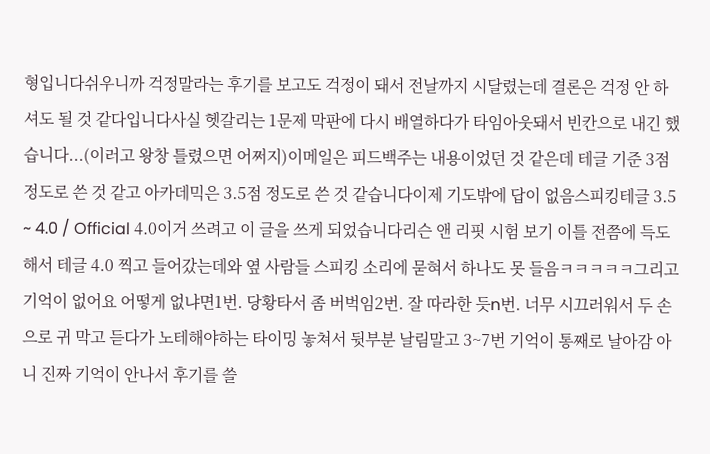형입니다쉬우니까 걱정말라는 후기를 보고도 걱정이 돼서 전날까지 시달렸는데 결론은 걱정 안 하셔도 될 것 같다입니다사실 헷갈리는 1문제 막판에 다시 배열하다가 타임아웃돼서 빈칸으로 내긴 했습니다...(이러고 왕창 틀렸으면 어쩌지)이메일은 피드백주는 내용이었던 것 같은데 테글 기준 3점 정도로 쓴 것 같고 아카데믹은 3.5점 정도로 쓴 것 같습니다이제 기도밖에 답이 없음스피킹테글 3.5 ~ 4.0 / Official 4.0이거 쓰려고 이 글을 쓰게 되었습니다리슨 앤 리핏 시험 보기 이틀 전쯤에 득도해서 테글 4.0 찍고 들어갔는데와 옆 사람들 스피킹 소리에 묻혀서 하나도 못 들음ㅋㅋㅋㅋㅋ그리고 기억이 없어요 어떻게 없냐면1번. 당황타서 좀 버벅임2번. 잘 따라한 듯n번. 너무 시끄러워서 두 손으로 귀 막고 듣다가 노테해야하는 타이밍 놓쳐서 뒷부분 날림말고 3~7번 기억이 통째로 날아감 아니 진짜 기억이 안나서 후기를 쓸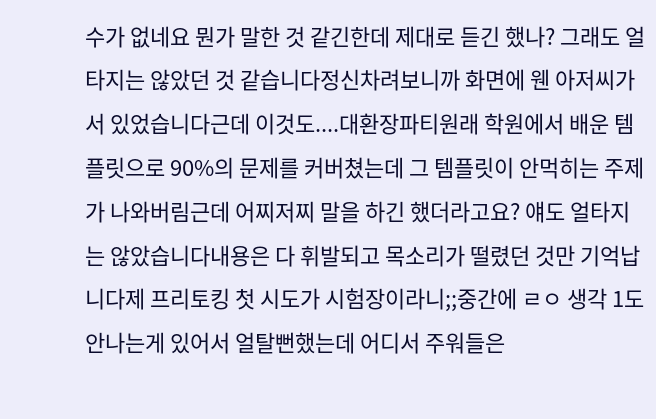수가 없네요 뭔가 말한 것 같긴한데 제대로 듣긴 했나? 그래도 얼타지는 않았던 것 같습니다정신차려보니까 화면에 웬 아저씨가 서 있었습니다근데 이것도....대환장파티원래 학원에서 배운 템플릿으로 90%의 문제를 커버쳤는데 그 템플릿이 안먹히는 주제가 나와버림근데 어찌저찌 말을 하긴 했더라고요? 얘도 얼타지는 않았습니다내용은 다 휘발되고 목소리가 떨렸던 것만 기억납니다제 프리토킹 첫 시도가 시험장이라니;;중간에 ㄹㅇ 생각 1도 안나는게 있어서 얼탈뻔했는데 어디서 주워들은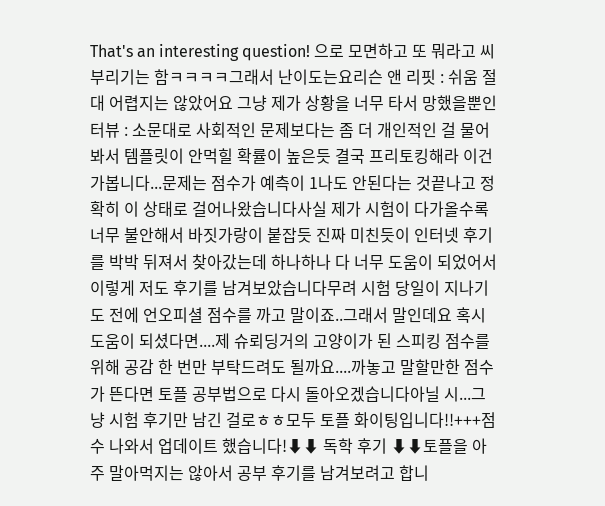That's an interesting question! 으로 모면하고 또 뭐라고 씨부리기는 함ㅋㅋㅋㅋ그래서 난이도는요리슨 앤 리핏 : 쉬움 절대 어렵지는 않았어요 그냥 제가 상황을 너무 타서 망했을뿐인터뷰 : 소문대로 사회적인 문제보다는 좀 더 개인적인 걸 물어봐서 템플릿이 안먹힐 확률이 높은듯 결국 프리토킹해라 이건가봅니다...문제는 점수가 예측이 1나도 안된다는 것끝나고 정확히 이 상태로 걸어나왔습니다사실 제가 시험이 다가올수록 너무 불안해서 바짓가랑이 붙잡듯 진짜 미친듯이 인터넷 후기를 박박 뒤져서 찾아갔는데 하나하나 다 너무 도움이 되었어서 이렇게 저도 후기를 남겨보았습니다무려 시험 당일이 지나기도 전에 언오피셜 점수를 까고 말이죠..그래서 말인데요 혹시 도움이 되셨다면....제 슈뢰딩거의 고양이가 된 스피킹 점수를 위해 공감 한 번만 부탁드려도 될까요....까놓고 말할만한 점수가 뜬다면 토플 공부법으로 다시 돌아오겠습니다아닐 시...그냥 시험 후기만 남긴 걸로ㅎㅎ모두 토플 화이팅입니다!!+++점수 나와서 업데이트 했습니다!⬇⬇ 독학 후기 ⬇⬇토플을 아주 말아먹지는 않아서 공부 후기를 남겨보려고 합니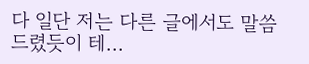다 일단 저는 다른 글에서도 말씀드렸듯이 테...